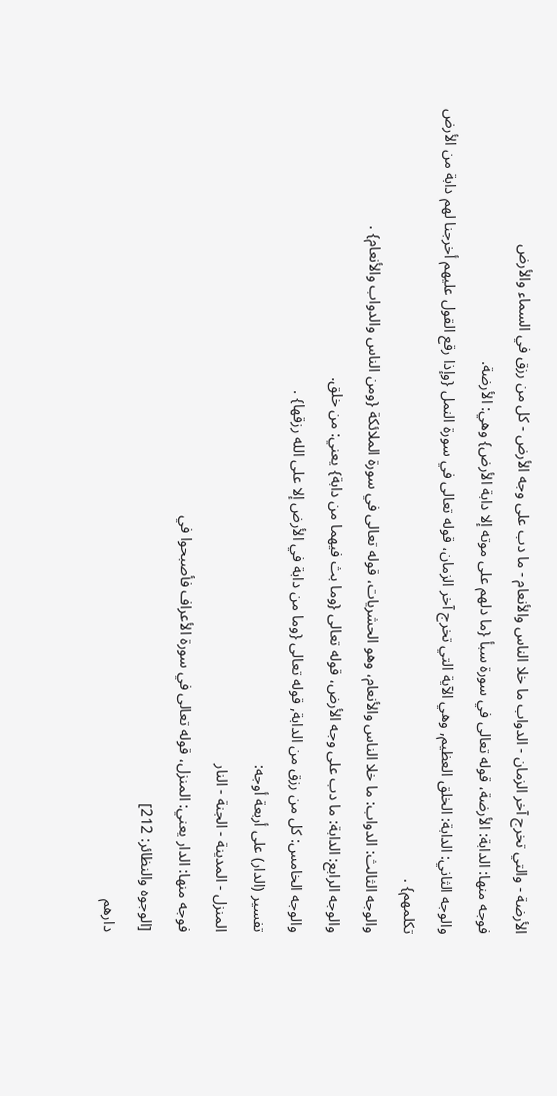الأرضة - والتي تخرج آخر الزمان - الدواب ما خلا الناس والأنعام - ما دب على وجه الأرض - كل من رزق في السماء والأرض
فوجه منها: الدابة: الأرضة، قوله تعالى في سورة سبأ {ما دلهم على موته إلا دابة الأرض} وهي: الأرضة.
والوجه الثاني: الدابة: الخلق العظيم, وهي الآية التي تخرج آخر الزمان، قوله تعالى في سورة النمل {وإذا رقع القول عليهم أخرجنا لهم دابة من الأرض تكلمهم} .
والوجه الثالث: الدواب: ما خلا الناس والأنعام، وهو الحشريات، قوله تعالى في سورة الملائكة {ومن الناس والدواب والأنعام} .
والوجه الرابع: الدابة: ما دب على وجه الأرض، قوله تعالى {وما بث فيهما من دابة} يعني: من خلق.
والوجه الخامس: كل من رزق من الدابة, قوله تعالى {وما من دابة في الأرض إلا على الله رزقها} .
تفسير (الدار) على أربعة أوجه:
المنزل - المدينة - الجنة - النار
فوجه منها: الدار يعني: المنزل، قوله تعالى في سورة الأعراف فأصبحوا في
[الوجوه والنظائر: 212]
دارهم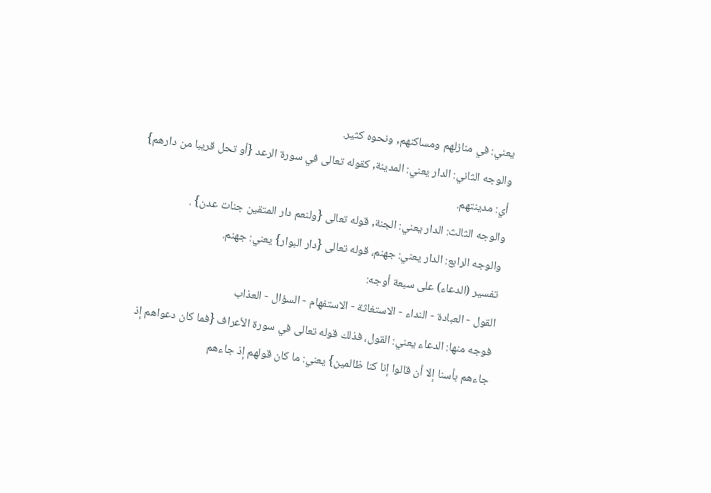يعني: في منازلهم ومساكنهم, ونحوه كثير.
والوجه الثاني: الدار يعني: المدينة, كقوله تعالى في سورة الرعد {أو تحل قريبا من دارهم} أي: مدينتهم.
والوجه الثالث: الدار يعني: الجنة, قوله تعالى {ولنعم دار المتقين جنات عدن} .
والوجه الرابع: الدار يعني: جهنم، قوله تعالى {دار البوار} يعني: جهنم.
تفسير (الدعاء) على سبعة أوجه:
القول - العبادة - النداء - الاستغاثة - الاستفهام - السؤال - العذاب
فوجه منها: الدعاء يعني: القول، فذلك قوله تعالى في سورة الأعراف {فما كان دعواهم إذ جاءهم بأسنا إلا أن قالوا إنا كنا ظالمين} يعني: ما كان قولهم إذ جاءهم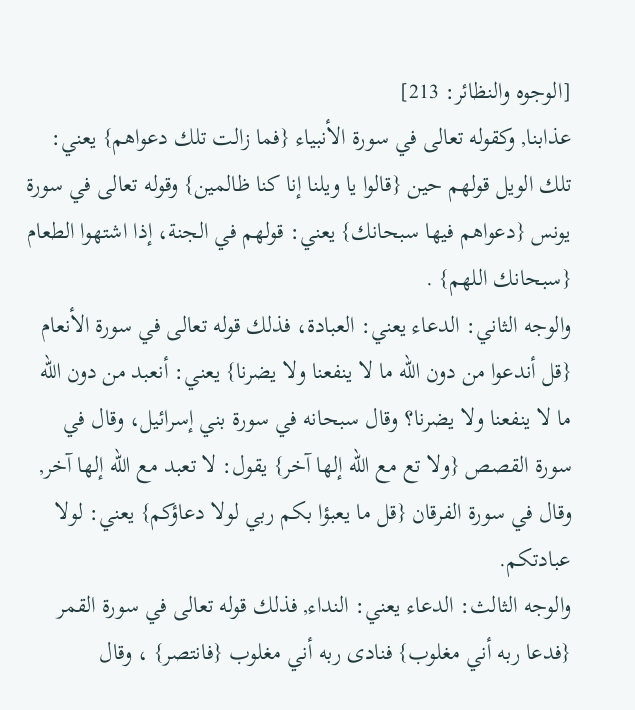[الوجوه والنظائر: 213]
عذابنا, وكقوله تعالى في سورة الأنبياء {فما زالت تلك دعواهم} يعني: تلك الويل قولهم حين {قالوا يا ويلنا إنا كنا ظالمين} وقوله تعالى في سورة يونس {دعواهم فيها سبحانك} يعني: قولهم في الجنة، إذا اشتهوا الطعام {سبحانك اللهم} .
والوجه الثاني: الدعاء يعني: العبادة، فذلك قوله تعالى في سورة الأنعام {قل أندعوا من دون الله ما لا ينفعنا ولا يضرنا} يعني: أنعبد من دون الله ما لا ينفعنا ولا يضرنا؟ وقال سبحانه في سورة بني إسرائيل، وقال في سورة القصص {ولا تع مع الله إلها آخر} يقول: لا تعبد مع الله إلها آخر, وقال في سورة الفرقان {قل ما يعبؤا بكم ربي لولا دعاؤكم} يعني: لولا عبادتكم.
والوجه الثالث: الدعاء يعني: النداء, فذلك قوله تعالى في سورة القمر {فدعا ربه أني مغلوب} فنادى ربه أني مغلوب {فانتصر} ، وقال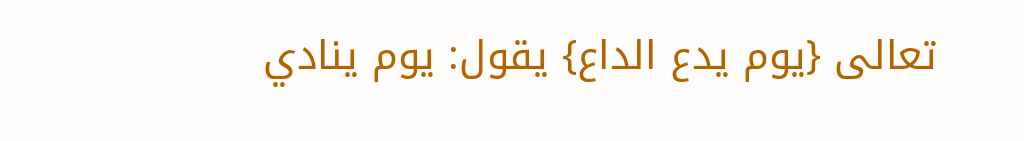تعالى {يوم يدع الداع} يقول: يوم ينادي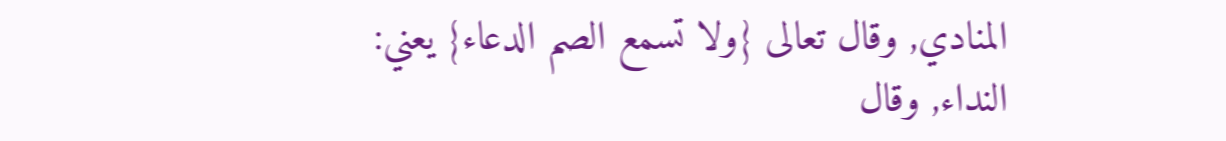المنادي, وقال تعالى {ولا تسمع الصم الدعاء} يعني: النداء, وقال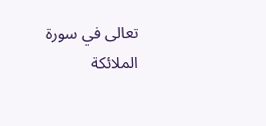تعالى في سورة الملائكة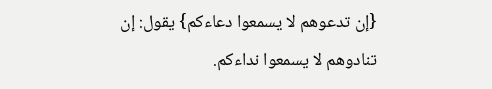{إن تدعوهم لا يسمعوا دعاءكم} يقول: إن تنادوهم لا يسمعوا نداءكم.